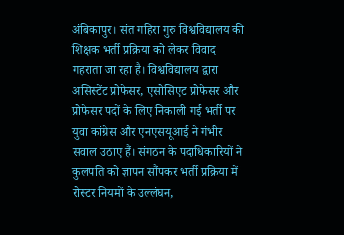अंबिकापुर। संत गहिरा गुरु विश्वविद्यालय की शिक्षक भर्ती प्रक्रिया को लेकर विवाद गहराता जा रहा है। विश्वविद्यालय द्वारा असिस्टेंट प्रोफेसर, एसोसिएट प्रोफेसर और प्रोफेसर पदों के लिए निकाली गई भर्ती पर युवा कांग्रेस और एनएसयूआई ने गंभीर सवाल उठाए हैं। संगठन के पदाधिकारियों ने कुलपति को ज्ञापन सौंपकर भर्ती प्रक्रिया में रोस्टर नियमों के उल्लंघन,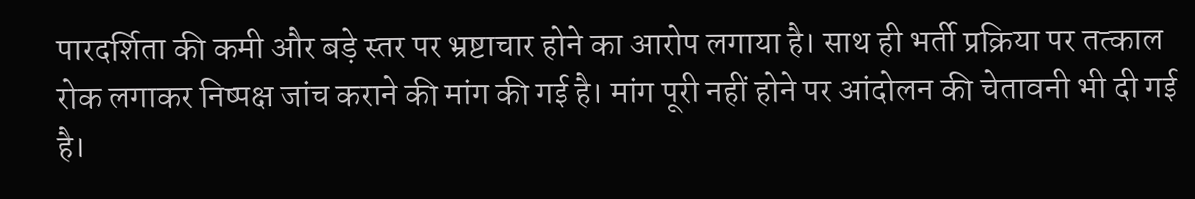पारदर्शिता की कमी और बड़े स्तर पर भ्रष्टाचार होने का आरोप लगाया है। साथ ही भर्ती प्रक्रिया पर तत्काल रोक लगाकर निष्पक्ष जांच कराने की मांग की गई है। मांग पूरी नहीं होने पर आंदोलन की चेतावनी भी दी गई है।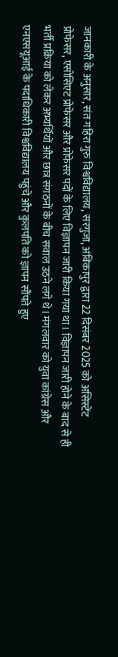जानकारी के अनुसार, संत गहिरा गुरु विश्वविद्यालय, सरगुजा, अंबिकापुर द्वारा 22 दिसंबर 2025 को असिस्टेंट प्रोफेसर, एसोसिएट प्रोफेसर और प्रोफेसर पदों के लिए विज्ञापन जारी किया गया था। विज्ञापन जारी होने के बाद से ही भर्ती प्रक्रिया को लेकर अभ्यर्थियों और छात्र संगठनों के बीच सवाल उठने लगे थे। मंगलवार को युवा कांग्रेस और एनएसयूआई के पदाधिकारी विश्वविद्यालय पहुंचे और कुलपति को ज्ञापन सौंपते हुए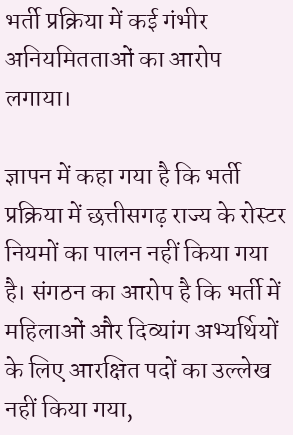भर्ती प्रक्रिया में कई गंभीर अनियमितताओं का आरोप लगाया।

ज्ञापन में कहा गया है कि भर्ती प्रक्रिया में छत्तीसगढ़ राज्य के रोस्टर नियमों का पालन नहीं किया गया है। संगठन का आरोप है कि भर्ती में महिलाओं और दिव्यांग अभ्यर्थियों के लिए आरक्षित पदों का उल्लेख नहीं किया गया,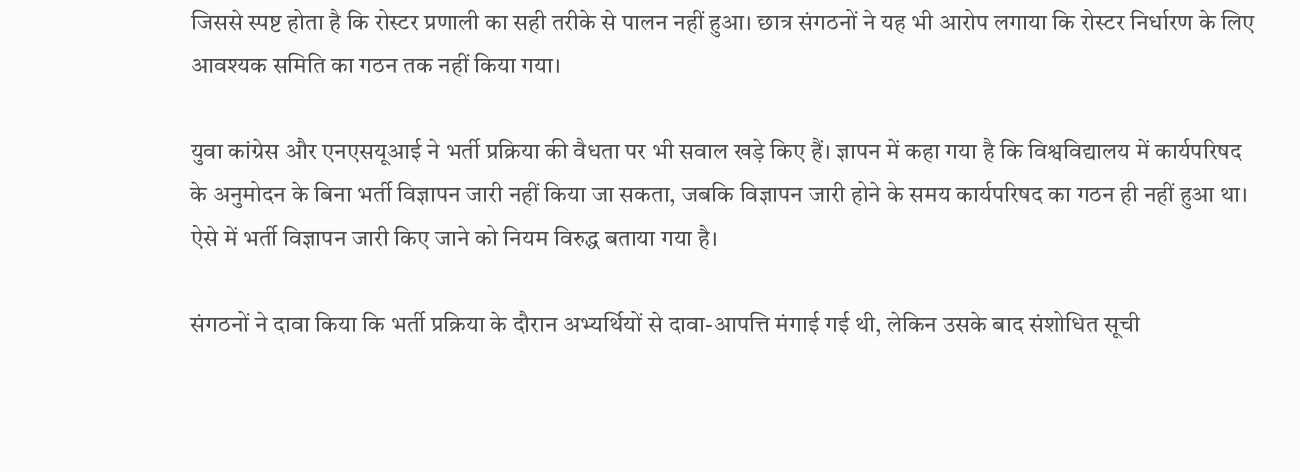जिससे स्पष्ट होता है कि रोस्टर प्रणाली का सही तरीके से पालन नहीं हुआ। छात्र संगठनों ने यह भी आरोप लगाया कि रोस्टर निर्धारण के लिए आवश्यक समिति का गठन तक नहीं किया गया।

युवा कांग्रेस और एनएसयूआई ने भर्ती प्रक्रिया की वैधता पर भी सवाल खड़े किए हैं। ज्ञापन में कहा गया है कि विश्वविद्यालय में कार्यपरिषद के अनुमोदन के बिना भर्ती विज्ञापन जारी नहीं किया जा सकता, जबकि विज्ञापन जारी होने के समय कार्यपरिषद का गठन ही नहीं हुआ था। ऐसे में भर्ती विज्ञापन जारी किए जाने को नियम विरुद्ध बताया गया है।

संगठनों ने दावा किया कि भर्ती प्रक्रिया के दौरान अभ्यर्थियों से दावा-आपत्ति मंगाई गई थी, लेकिन उसके बाद संशोधित सूची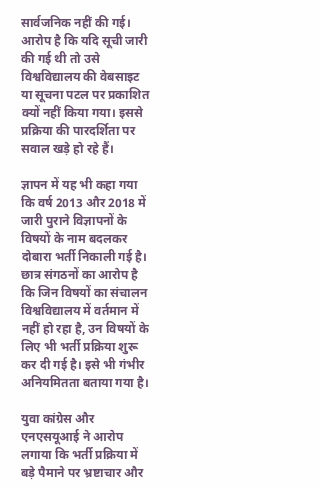सार्वजनिक नहीं की गई। आरोप है कि यदि सूची जारी की गई थी तो उसे विश्वविद्यालय की वेबसाइट या सूचना पटल पर प्रकाशित क्यों नहीं किया गया। इससे प्रक्रिया की पारदर्शिता पर सवाल खड़े हो रहे हैं।

ज्ञापन में यह भी कहा गया कि वर्ष 2013 और 2018 में जारी पुराने विज्ञापनों के विषयों के नाम बदलकर दोबारा भर्ती निकाली गई है। छात्र संगठनों का आरोप है कि जिन विषयों का संचालन विश्वविद्यालय में वर्तमान में नहीं हो रहा है, उन विषयों के लिए भी भर्ती प्रक्रिया शुरू कर दी गई है। इसे भी गंभीर अनियमितता बताया गया है।

युवा कांग्रेस और एनएसयूआई ने आरोप लगाया कि भर्ती प्रक्रिया में बड़े पैमाने पर भ्रष्टाचार और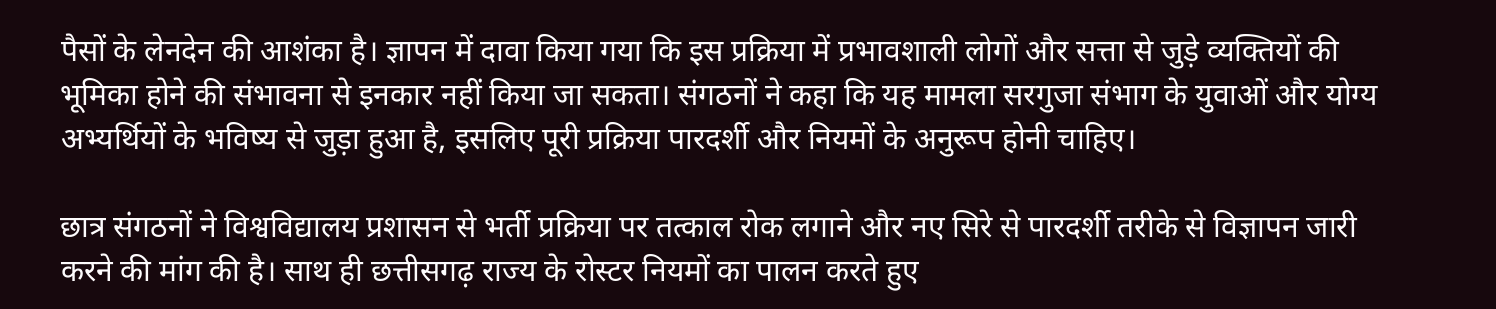पैसों के लेनदेन की आशंका है। ज्ञापन में दावा किया गया कि इस प्रक्रिया में प्रभावशाली लोगों और सत्ता से जुड़े व्यक्तियों की भूमिका होने की संभावना से इनकार नहीं किया जा सकता। संगठनों ने कहा कि यह मामला सरगुजा संभाग के युवाओं और योग्य अभ्यर्थियों के भविष्य से जुड़ा हुआ है, इसलिए पूरी प्रक्रिया पारदर्शी और नियमों के अनुरूप होनी चाहिए।

छात्र संगठनों ने विश्वविद्यालय प्रशासन से भर्ती प्रक्रिया पर तत्काल रोक लगाने और नए सिरे से पारदर्शी तरीके से विज्ञापन जारी करने की मांग की है। साथ ही छत्तीसगढ़ राज्य के रोस्टर नियमों का पालन करते हुए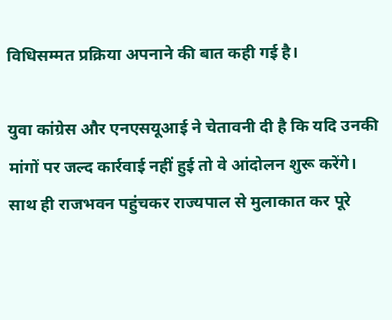विधिसम्मत प्रक्रिया अपनाने की बात कही गई है।

युवा कांग्रेस और एनएसयूआई ने चेतावनी दी है कि यदि उनकी मांगों पर जल्द कार्रवाई नहीं हुई तो वे आंदोलन शुरू करेंगे। साथ ही राजभवन पहुंचकर राज्यपाल से मुलाकात कर पूरे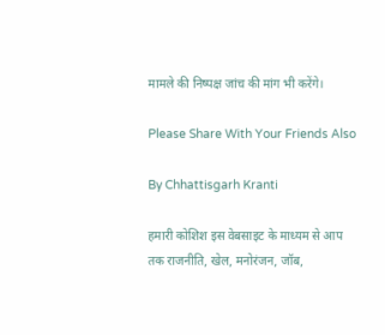मामले की निष्पक्ष जांच की मांग भी करेंगे।

Please Share With Your Friends Also

By Chhattisgarh Kranti

हमारी कोशिश इस वेबसाइट के माध्यम से आप तक राजनीति, खेल, मनोरंजन, जॉब,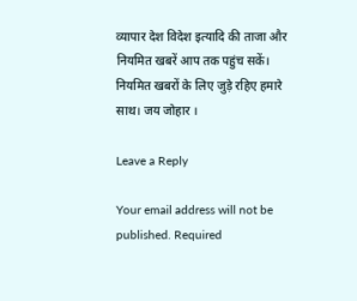व्यापार देश विदेश इत्यादि की ताजा और नियमित खबरें आप तक पहुंच सकें। नियमित खबरों के लिए जुड़े रहिए हमारे साथ। जय जोहार ।

Leave a Reply

Your email address will not be published. Required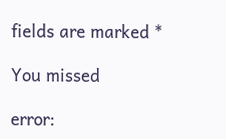fields are marked *

You missed

error: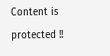Content is protected !!